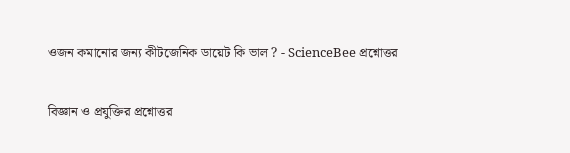ওজন কমানোর জন্য কীটজেনিক ডায়েট কি ভাল ? - ScienceBee প্রশ্নোত্তর

বিজ্ঞান ও প্রযুক্তির প্রশ্নোত্তর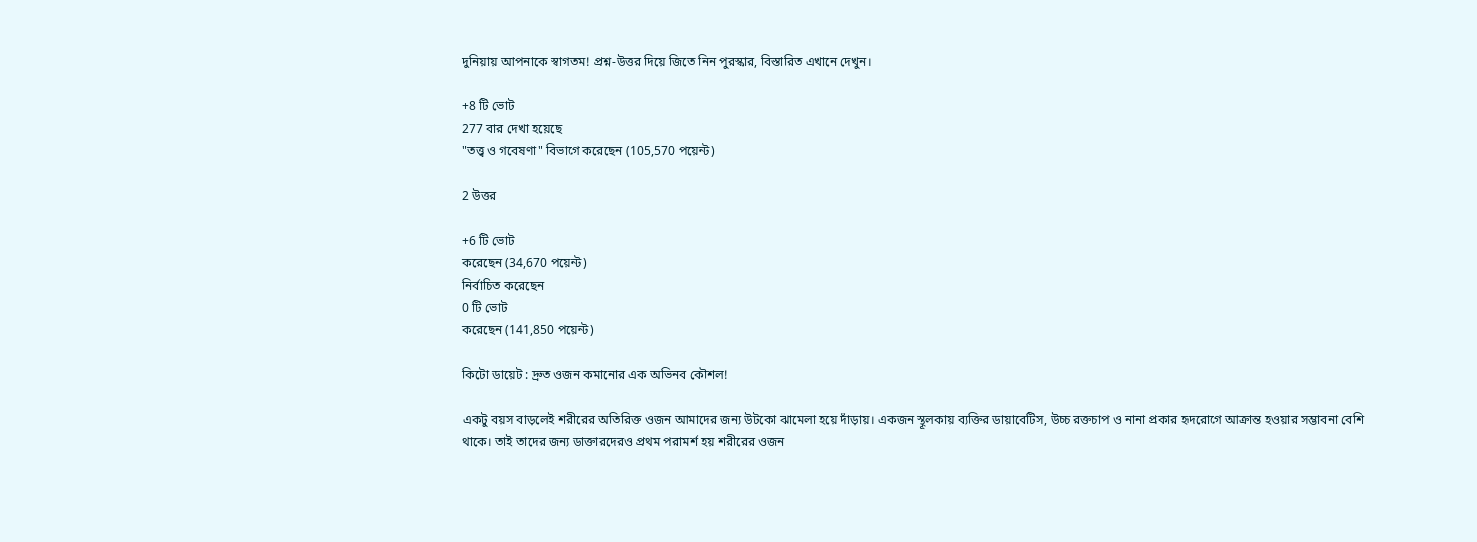দুনিয়ায় আপনাকে স্বাগতম! প্রশ্ন-উত্তর দিয়ে জিতে নিন পুরস্কার, বিস্তারিত এখানে দেখুন।

+8 টি ভোট
277 বার দেখা হয়েছে
"তত্ত্ব ও গবেষণা" বিভাগে করেছেন (105,570 পয়েন্ট)

2 উত্তর

+6 টি ভোট
করেছেন (34,670 পয়েন্ট)
নির্বাচিত করেছেন
0 টি ভোট
করেছেন (141,850 পয়েন্ট)

কিটো ডায়েট : দ্রুত ওজন কমানোর এক অভিনব কৌশল!

একটু বয়স বাড়লেই শরীরের অতিরিক্ত ওজন আমাদের জন্য উটকো ঝামেলা হয়ে দাঁড়ায়। একজন স্থূলকায় ব্যক্তির ডায়াবেটিস, উচ্চ রক্তচাপ ও নানা প্রকার হৃদরোগে আক্রান্ত হওয়ার সম্ভাবনা বেশি থাকে। তাই তাদের জন্য ডাক্তারদেরও প্রথম পরামর্শ হয় শরীরের ওজন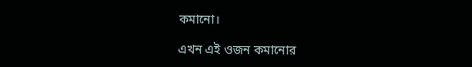কমানো।

এখন এই ওজন কমানোর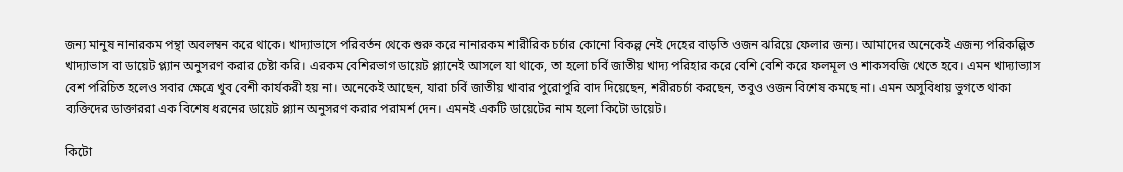জন্য মানুষ নানারকম পন্থা অবলম্বন করে থাকে। খাদ্যাভাসে পরিবর্তন থেকে শুরু করে নানারকম শারীরিক চর্চার কোনো বিকল্প নেই দেহের বাড়তি ওজন ঝরিয়ে ফেলার জন্য। আমাদের অনেকেই এজন্য পরিকল্পিত খাদ্যাভাস বা ডায়েট প্ল্যান অনুসরণ করার চেষ্টা করি। এরকম বেশিরভাগ ডায়েট প্ল্যানেই আসলে যা থাকে, তা হলো চর্বি জাতীয় খাদ্য পরিহার করে বেশি বেশি করে ফলমূল ও শাকসবজি খেতে হবে। এমন খাদ্যাভ্যাস বেশ পরিচিত হলেও সবার ক্ষেত্রে খুব বেশী কার্যকরী হয় না। অনেকেই আছেন, যারা চর্বি জাতীয় খাবার পুরোপুরি বাদ দিয়েছেন, শরীরচর্চা করছেন, তবুও ওজন বিশেষ কমছে না। এমন অসুবিধায় ভুগতে থাকা ব্যক্তিদের ডাক্তাররা এক বিশেষ ধরনের ডায়েট প্ল্যান অনুসরণ করার পরামর্শ দেন। এমনই একটি ডায়েটের নাম হলো কিটো ডায়েট।

কিটো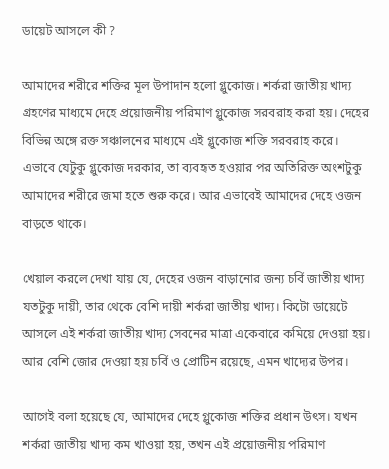ডায়েট আসলে কী ?

আমাদের শরীরে শক্তির মূল উপাদান হলো গ্লুকোজ। শর্করা জাতীয় খাদ্য গ্রহণের মাধ্যমে দেহে প্রয়োজনীয় পরিমাণ গ্লুকোজ সরবরাহ করা হয়। দেহের বিভিন্ন অঙ্গে রক্ত সঞ্চালনের মাধ্যমে এই গ্লুকোজ শক্তি সরবরাহ করে। এভাবে যেটুকু গ্লুকোজ দরকার, তা ব্যবহৃত হওয়ার পর অতিরিক্ত অংশটুকু আমাদের শরীরে জমা হতে শুরু করে। আর এভাবেই আমাদের দেহে ওজন বাড়তে থাকে।

খেয়াল করলে দেখা যায় যে, দেহের ওজন বাড়ানোর জন্য চর্বি জাতীয় খাদ্য যতটুকু দায়ী, তার থেকে বেশি দায়ী শর্করা জাতীয় খাদ্য। কিটো ডায়েটে আসলে এই শর্করা জাতীয় খাদ্য সেবনের মাত্রা একেবারে কমিয়ে দেওয়া হয়। আর বেশি জোর দেওয়া হয় চর্বি ও প্রোটিন রয়েছে, এমন খাদ্যের উপর।

আগেই বলা হয়েছে যে, আমাদের দেহে গ্লুকোজ শক্তির প্রধান উৎস। যখন শর্করা জাতীয় খাদ্য কম খাওয়া হয়, তখন এই প্রয়োজনীয় পরিমাণ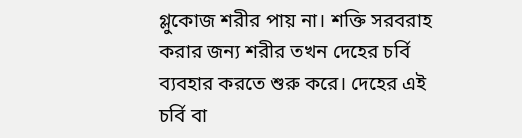গ্লুকোজ শরীর পায় না। শক্তি সরবরাহ করার জন্য শরীর তখন দেহের চর্বি ব্যবহার করতে শুরু করে। দেহের এই চর্বি বা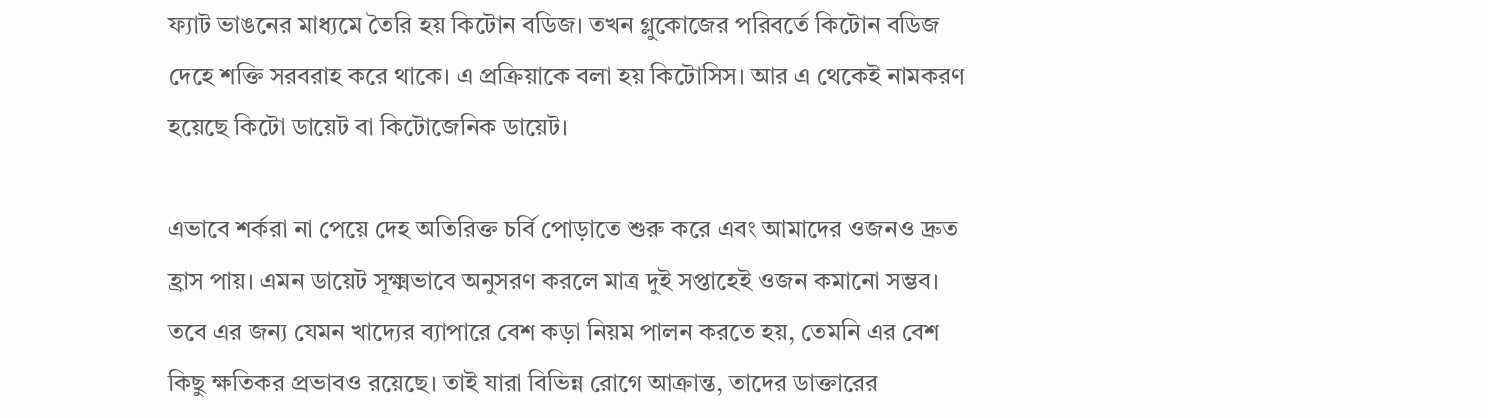ফ্যাট ভাঙনের মাধ্যমে তৈরি হয় কিটোন বডিজ। তখন গ্লুকোজের পরিবর্তে কিটোন বডিজ দেহে শক্তি সরবরাহ করে থাকে। এ প্রক্রিয়াকে বলা হয় কিটোসিস। আর এ থেকেই নামকরণ হয়েছে কিটো ডায়েট বা কিটোজেনিক ডায়েট।

এভাবে শর্করা না পেয়ে দেহ অতিরিক্ত চর্বি পোড়াতে শুরু করে এবং আমাদের ওজনও দ্রুত হ্রাস পায়। এমন ডায়েট সূক্ষ্মভাবে অনুসরণ করলে মাত্র দুই সপ্তাহেই ওজন কমানো সম্ভব। তবে এর জন্য যেমন খাদ্যের ব্যাপারে বেশ কড়া নিয়ম পালন করতে হয়, তেমনি এর বেশ কিছু ক্ষতিকর প্রভাবও রয়েছে। তাই যারা বিভিন্ন রোগে আক্রান্ত, তাদের ডাক্তারের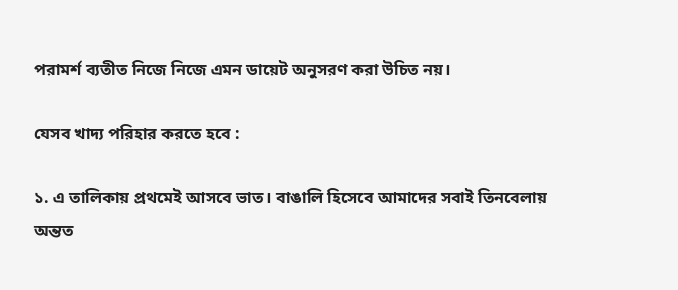পরামর্শ ব্যতীত নিজে নিজে এমন ডায়েট অনুসরণ করা উচিত নয়।

যেসব খাদ্য পরিহার করতে হবে :

১. এ তালিকায় প্রথমেই আসবে ভাত। বাঙালি হিসেবে আমাদের সবাই তিনবেলায় অন্তত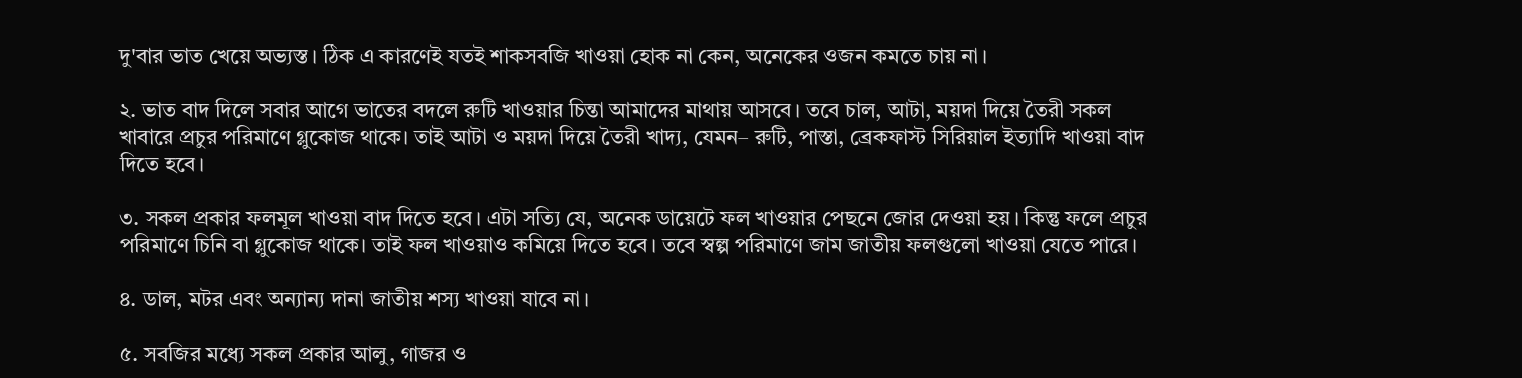দু'বার ভাত খেয়ে অভ্যস্ত। ঠিক এ কারণেই যতই শাকসবজি খাওয়া হোক না কেন, অনেকের ওজন কমতে চায় না।

২. ভাত বাদ দিলে সবার আগে ভাতের বদলে রুটি খাওয়ার চিন্তা আমাদের মাথায় আসবে। তবে চাল, আটা, ময়দা দিয়ে তৈরী সকল খাবারে প্রচুর পরিমাণে গ্লুকোজ থাকে। তাই আটা ও ময়দা দিয়ে তৈরী খাদ্য, যেমন– রুটি, পাস্তা, ব্রেকফাস্ট সিরিয়াল ইত্যাদি খাওয়া বাদ দিতে হবে।

৩. সকল প্রকার ফলমূল খাওয়া বাদ দিতে হবে। এটা সত্যি যে, অনেক ডায়েটে ফল খাওয়ার পেছনে জোর দেওয়া হয়। কিন্তু ফলে প্রচুর পরিমাণে চিনি বা গ্লুকোজ থাকে। তাই ফল খাওয়াও কমিয়ে দিতে হবে। তবে স্বল্প পরিমাণে জাম জাতীয় ফলগুলো খাওয়া যেতে পারে।

৪. ডাল, মটর এবং অন্যান্য দানা জাতীয় শস্য খাওয়া যাবে না।

৫. সবজির মধ্যে সকল প্রকার আলু, গাজর ও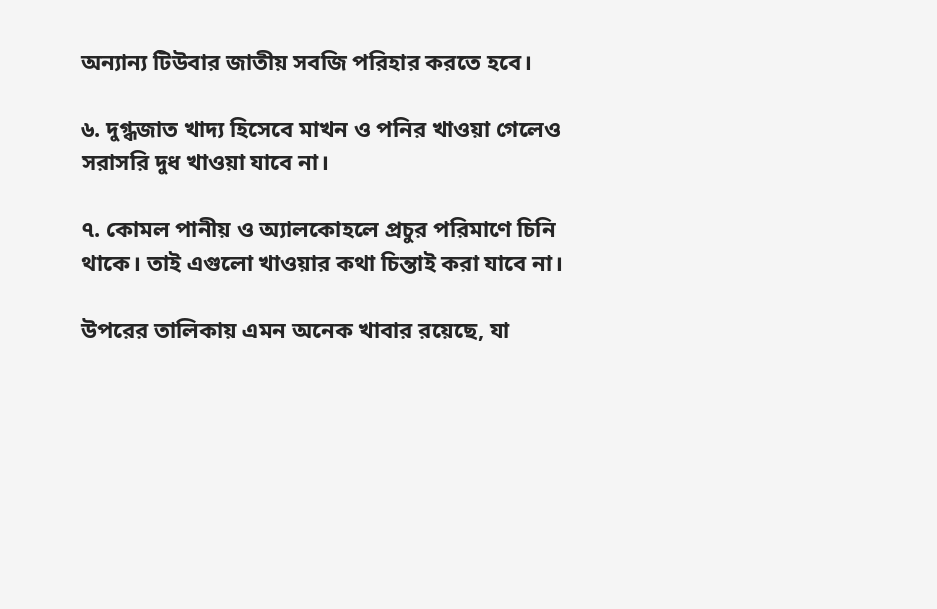অন্যান্য টিউবার জাতীয় সবজি পরিহার করতে হবে।

৬. দুগ্ধজাত খাদ্য হিসেবে মাখন ও পনির খাওয়া গেলেও সরাসরি দুধ খাওয়া যাবে না।

৭. কোমল পানীয় ও অ্যালকোহলে প্রচুর পরিমাণে চিনি থাকে। তাই এগুলো খাওয়ার কথা চিন্তাই করা যাবে না।

উপরের তালিকায় এমন অনেক খাবার রয়েছে, যা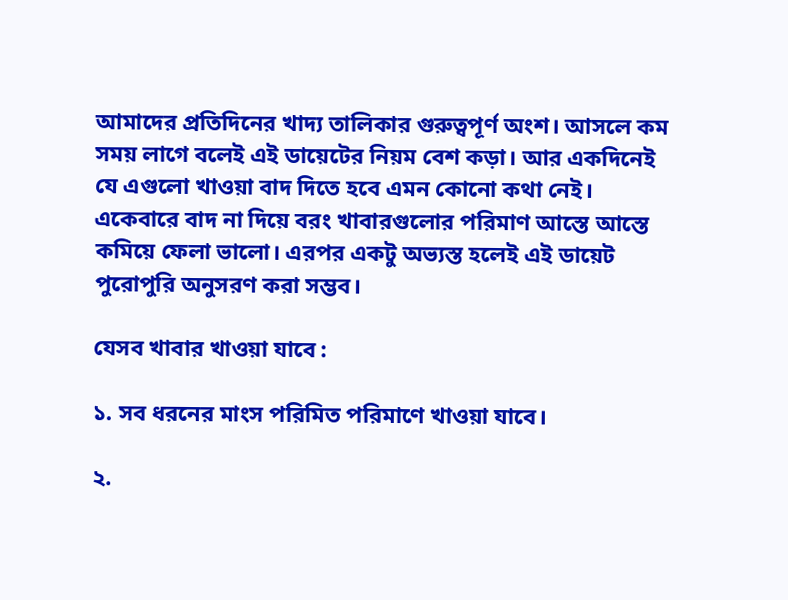আমাদের প্রতিদিনের খাদ্য তালিকার গুরুত্বপূর্ণ অংশ। আসলে কম সময় লাগে বলেই এই ডায়েটের নিয়ম বেশ কড়া। আর একদিনেই যে এগুলো খাওয়া বাদ দিতে হবে এমন কোনো কথা নেই। একেবারে বাদ না দিয়ে বরং খাবারগুলোর পরিমাণ আস্তে আস্তে কমিয়ে ফেলা ভালো। এরপর একটু অভ্যস্ত হলেই এই ডায়েট পুরোপুরি অনুসরণ করা সম্ভব।

যেসব খাবার খাওয়া যাবে :

১. সব ধরনের মাংস পরিমিত পরিমাণে খাওয়া যাবে।

২.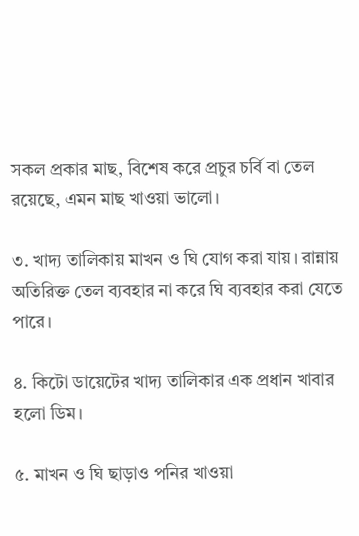সকল প্রকার মাছ, বিশেষ করে প্রচুর চর্বি বা তেল রয়েছে, এমন মাছ খাওয়া ভালো।

৩. খাদ্য তালিকায় মাখন ও ঘি যোগ করা যায়। রান্নায় অতিরিক্ত তেল ব্যবহার না করে ঘি ব্যবহার করা যেতে পারে।

৪. কিটো ডায়েটের খাদ্য তালিকার এক প্রধান খাবার হলো ডিম।

৫. মাখন ও ঘি ছাড়াও পনির খাওয়া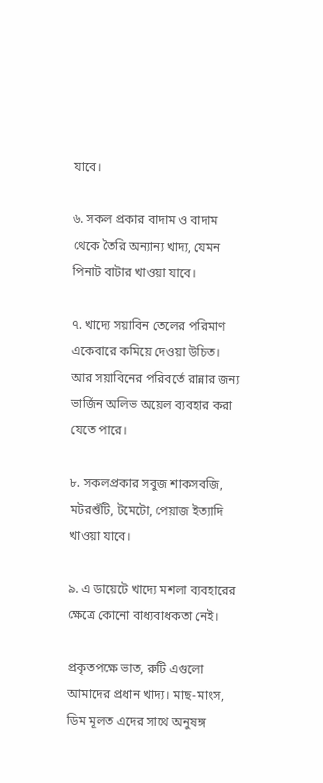যাবে।

৬. সকল প্রকার বাদাম ও বাদাম থেকে তৈরি অন্যান্য খাদ্য, যেমন পিনাট বাটার খাওয়া যাবে।

৭. খাদ্যে সয়াবিন তেলের পরিমাণ একেবারে কমিয়ে দেওয়া উচিত। আর সয়াবিনের পরিবর্তে রান্নার জন্য ভার্জিন অলিভ অয়েল ব্যবহার করা যেতে পারে।

৮. সকলপ্রকার সবুজ শাকসবজি, মটরশুঁটি, টমেটো, পেয়াজ ইত্যাদি খাওয়া যাবে।

৯. এ ডায়েটে খাদ্যে মশলা ব্যবহারের ক্ষেত্রে কোনো বাধ্যবাধকতা নেই।

প্রকৃতপক্ষে ভাত, রুটি এগুলো আমাদের প্রধান খাদ্য। মাছ-মাংস, ডিম মূলত এদের সাথে অনুষঙ্গ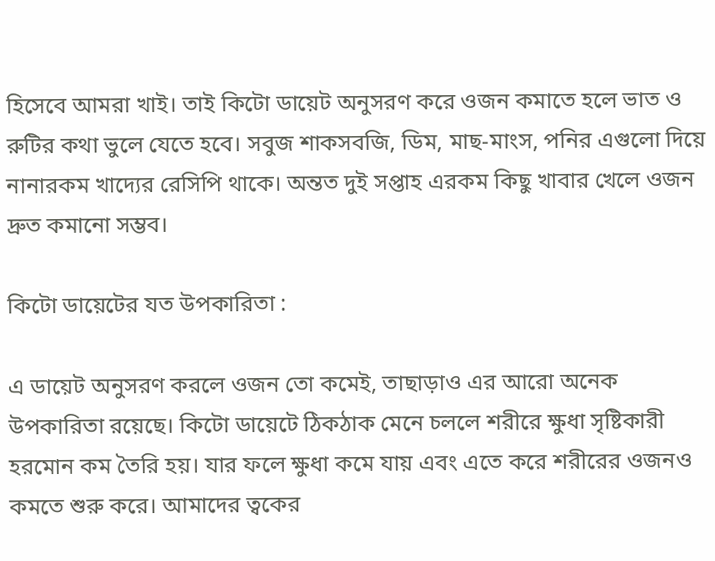হিসেবে আমরা খাই। তাই কিটো ডায়েট অনুসরণ করে ওজন কমাতে হলে ভাত ও রুটির কথা ভুলে যেতে হবে। সবুজ শাকসবজি, ডিম, মাছ-মাংস, পনির এগুলো দিয়ে নানারকম খাদ্যের রেসিপি থাকে। অন্তত দুই সপ্তাহ এরকম কিছু খাবার খেলে ওজন দ্রুত কমানো সম্ভব।

কিটো ডায়েটের যত উপকারিতা :

এ ডায়েট অনুসরণ করলে ওজন তো কমেই, তাছাড়াও এর আরো অনেক উপকারিতা রয়েছে। কিটো ডায়েটে ঠিকঠাক মেনে চললে শরীরে ক্ষুধা সৃষ্টিকারী হরমোন কম তৈরি হয়। যার ফলে ক্ষুধা কমে যায় এবং এতে করে শরীরের ওজনও কমতে শুরু করে। আমাদের ত্বকের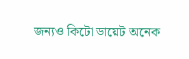জন্যও কিটো ডায়েট অনেক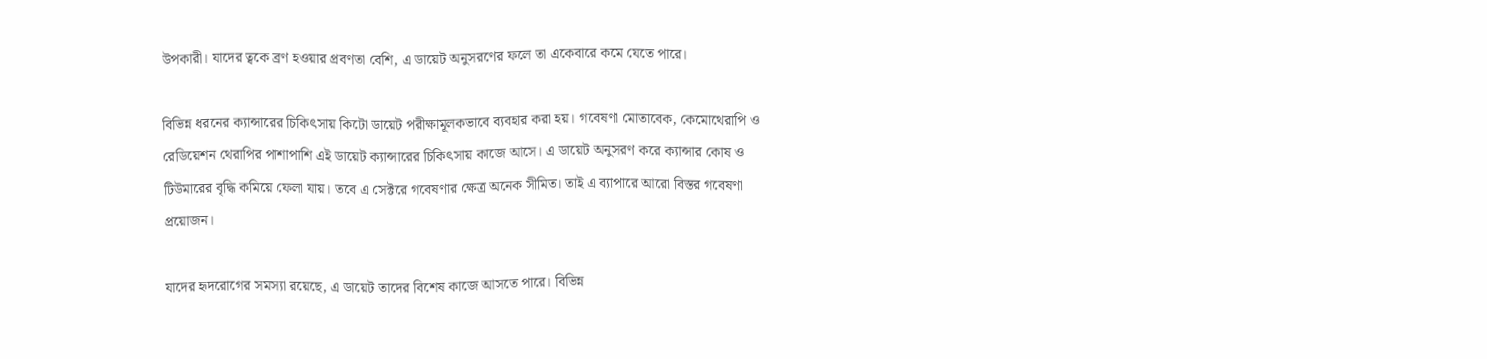উপকারী। যাদের ত্বকে ব্রণ হওয়ার প্রবণতা বেশি, এ ডায়েট অনুসরণের ফলে তা একেবারে কমে যেতে পারে।

বিভিন্ন ধরনের ক্যান্সারের চিকিৎসায় কিটো ডায়েট পরীক্ষামূলকভাবে ব্যবহার করা হয়। গবেষণা মোতাবেক, কেমোথেরাপি ও রেডিয়েশন থেরাপির পাশাপাশি এই ডায়েট ক্যান্সারের চিকিৎসায় কাজে আসে। এ ডায়েট অনুসরণ করে ক্যান্সার কোষ ও টিউমারের বৃদ্ধি কমিয়ে ফেলা যায়। তবে এ সেক্টরে গবেষণার ক্ষেত্র অনেক সীমিত। তাই এ ব্যাপারে আরো বিস্তর গবেষণা প্রয়োজন।

যাদের হৃদরোগের সমস্যা রয়েছে, এ ডায়েট তাদের বিশেষ কাজে আসতে পারে। বিভিন্ন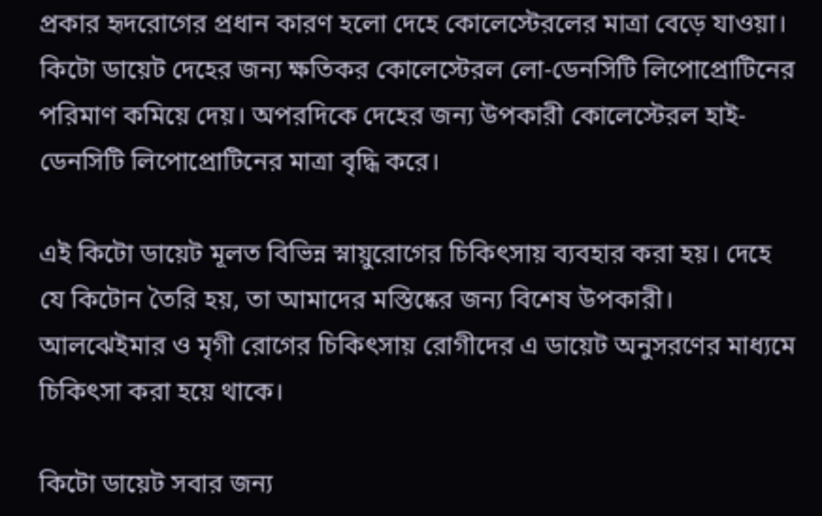প্রকার হৃদরোগের প্রধান কারণ হলো দেহে কোলেস্টেরলের মাত্রা বেড়ে যাওয়া। কিটো ডায়েট দেহের জন্য ক্ষতিকর কোলেস্টেরল লো-ডেনসিটি লিপোপ্রোটিনের পরিমাণ কমিয়ে দেয়। অপরদিকে দেহের জন্য উপকারী কোলেস্টেরল হাই-ডেনসিটি লিপোপ্রোটিনের মাত্রা বৃদ্ধি করে।

এই কিটো ডায়েট মূলত বিভিন্ন স্নায়ুরোগের চিকিৎসায় ব্যবহার করা হয়। দেহে যে কিটোন তৈরি হয়, তা আমাদের মস্তিষ্কের জন্য বিশেষ উপকারী। আলঝেইমার ও মৃগী রোগের চিকিৎসায় রোগীদের এ ডায়েট অনুসরণের মাধ্যমে চিকিৎসা করা হয়ে থাকে।

কিটো ডায়েট সবার জন্য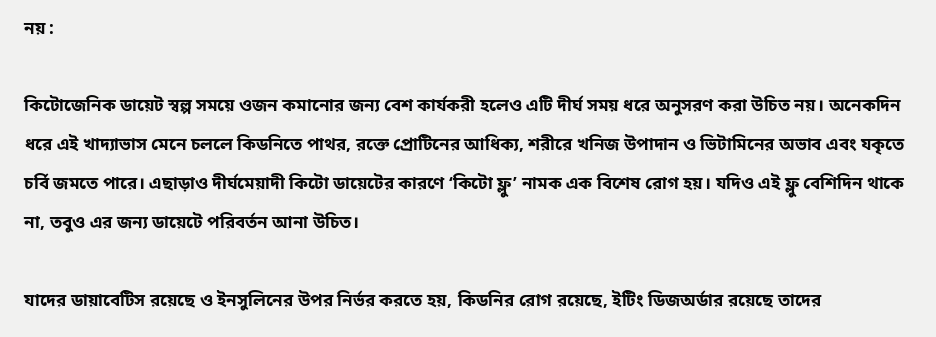নয় :

কিটোজেনিক ডায়েট স্বল্প সময়ে ওজন কমানোর জন্য বেশ কার্যকরী হলেও এটি দীর্ঘ সময় ধরে অনুসরণ করা উচিত নয়। অনেকদিন ধরে এই খাদ্যাভাস মেনে চললে কিডনিতে পাথর, রক্তে প্রোটিনের আধিক্য, শরীরে খনিজ উপাদান ও ভিটামিনের অভাব এবং যকৃতে চর্বি জমতে পারে। এছাড়াও দীর্ঘমেয়াদী কিটো ডায়েটের কারণে ‘কিটো ফ্লু’ নামক এক বিশেষ রোগ হয়। যদিও এই ফ্লু বেশিদিন থাকে না, তবুও এর জন্য ডায়েটে পরিবর্তন আনা উচিত।

যাদের ডায়াবেটিস রয়েছে ও ইনসুলিনের উপর নির্ভর করতে হয়, কিডনির রোগ রয়েছে, ইটিং ডিজঅর্ডার রয়েছে তাদের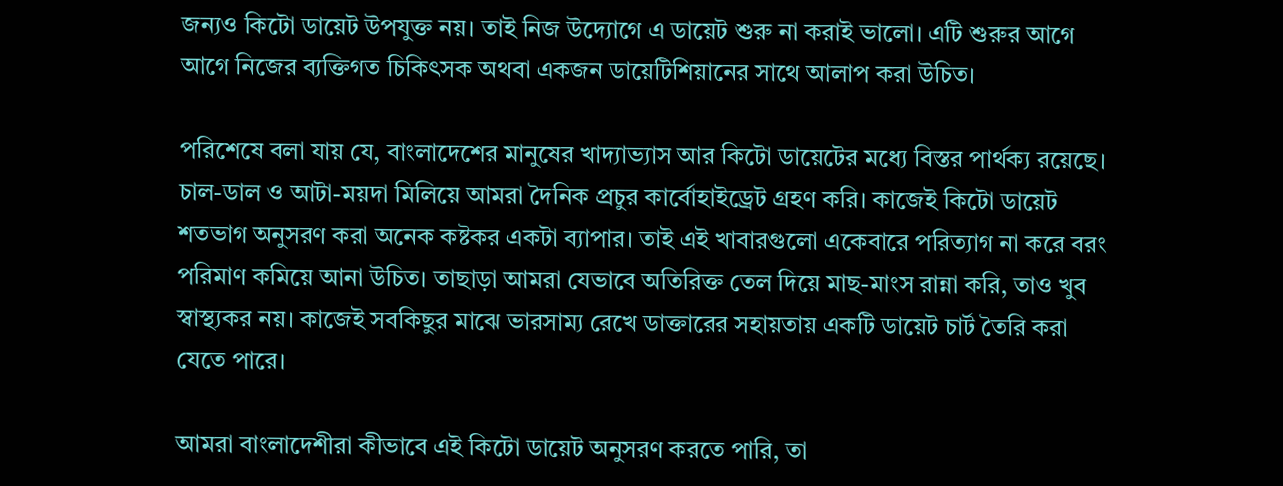জন্যও কিটো ডায়েট উপযুক্ত নয়। তাই নিজ উদ্যোগে এ ডায়েট শুরু না করাই ভালো। এটি শুরুর আগে আগে নিজের ব্যক্তিগত চিকিৎসক অথবা একজন ডায়েটিশিয়ানের সাথে আলাপ করা উচিত।

পরিশেষে বলা যায় যে, বাংলাদেশের মানুষের খাদ্যাভ্যাস আর কিটো ডায়েটের মধ্যে বিস্তর পার্থক্য রয়েছে। চাল-ডাল ও আটা-ময়দা মিলিয়ে আমরা দৈনিক প্রচুর কার্বোহাইড্রেট গ্রহণ করি। কাজেই কিটো ডায়েট শতভাগ অনুসরণ করা অনেক কষ্টকর একটা ব্যাপার। তাই এই খাবারগুলো একেবারে পরিত্যাগ না করে বরং পরিমাণ কমিয়ে আনা উচিত। তাছাড়া আমরা যেভাবে অতিরিক্ত তেল দিয়ে মাছ-মাংস রান্না করি, তাও খুব স্বাস্থ্যকর নয়। কাজেই সবকিছুর মাঝে ভারসাম্য রেখে ডাক্তারের সহায়তায় একটি ডায়েট চার্ট তৈরি করা যেতে পারে।

আমরা বাংলাদেশীরা কীভাবে এই কিটো ডায়েট অনুসরণ করতে পারি, তা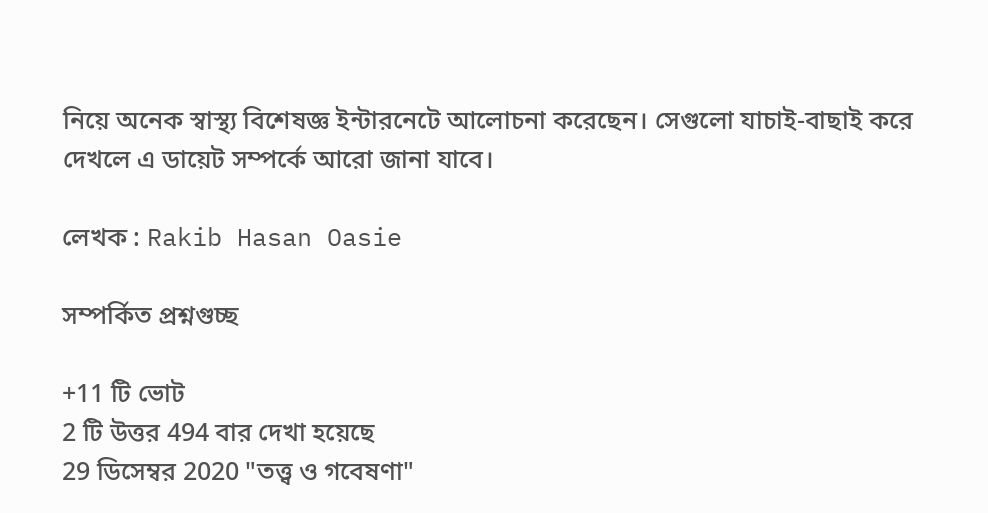নিয়ে অনেক স্বাস্থ্য বিশেষজ্ঞ ইন্টারনেটে আলোচনা করেছেন। সেগুলো যাচাই-বাছাই করে দেখলে এ ডায়েট সম্পর্কে আরো জানা যাবে।

লেখক : Rakib Hasan Oasie

সম্পর্কিত প্রশ্নগুচ্ছ

+11 টি ভোট
2 টি উত্তর 494 বার দেখা হয়েছে
29 ডিসেম্বর 2020 "তত্ত্ব ও গবেষণা"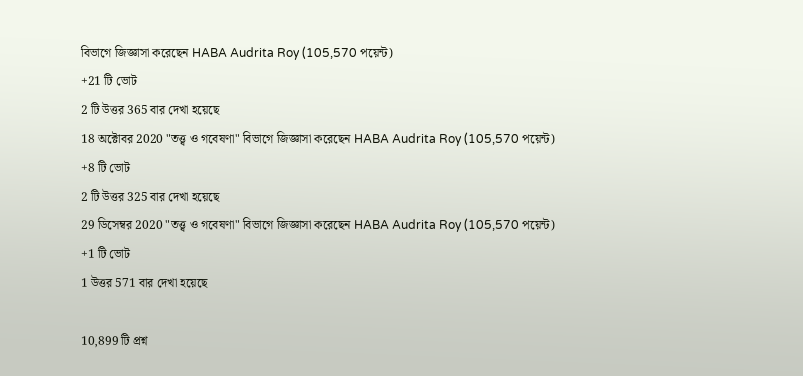বিভাগে জিজ্ঞাসা করেছেন HABA Audrita Roy (105,570 পয়েন্ট)
+21 টি ভোট
2 টি উত্তর 365 বার দেখা হয়েছে
18 অক্টোবর 2020 "তত্ত্ব ও গবেষণা" বিভাগে জিজ্ঞাসা করেছেন HABA Audrita Roy (105,570 পয়েন্ট)
+8 টি ভোট
2 টি উত্তর 325 বার দেখা হয়েছে
29 ডিসেম্বর 2020 "তত্ত্ব ও গবেষণা" বিভাগে জিজ্ঞাসা করেছেন HABA Audrita Roy (105,570 পয়েন্ট)
+1 টি ভোট
1 উত্তর 571 বার দেখা হয়েছে

10,899 টি প্রশ্ন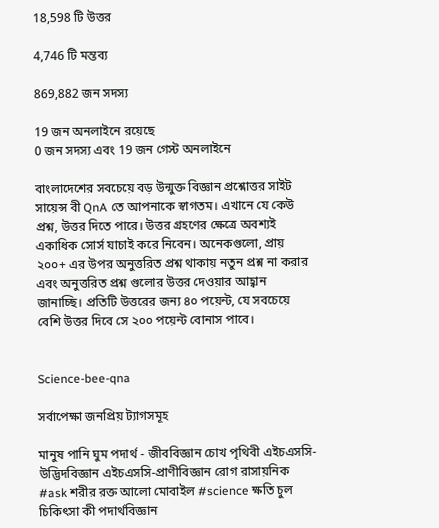18,598 টি উত্তর

4,746 টি মন্তব্য

869,882 জন সদস্য

19 জন অনলাইনে রয়েছে
0 জন সদস্য এবং 19 জন গেস্ট অনলাইনে

বাংলাদেশের সবচেয়ে বড় উন্মুক্ত বিজ্ঞান প্রশ্নোত্তর সাইট সায়েন্স বী QnA তে আপনাকে স্বাগতম। এখানে যে কেউ প্রশ্ন, উত্তর দিতে পারে। উত্তর গ্রহণের ক্ষেত্রে অবশ্যই একাধিক সোর্স যাচাই করে নিবেন। অনেকগুলো, প্রায় ২০০+ এর উপর অনুত্তরিত প্রশ্ন থাকায় নতুন প্রশ্ন না করার এবং অনুত্তরিত প্রশ্ন গুলোর উত্তর দেওয়ার আহ্বান জানাচ্ছি। প্রতিটি উত্তরের জন্য ৪০ পয়েন্ট, যে সবচেয়ে বেশি উত্তর দিবে সে ২০০ পয়েন্ট বোনাস পাবে।


Science-bee-qna

সর্বাপেক্ষা জনপ্রিয় ট্যাগসমূহ

মানুষ পানি ঘুম পদার্থ - জীববিজ্ঞান চোখ পৃথিবী এইচএসসি-উদ্ভিদবিজ্ঞান এইচএসসি-প্রাণীবিজ্ঞান রোগ রাসায়নিক #ask শরীর রক্ত আলো মোবাইল #science ক্ষতি চুল চিকিৎসা কী পদার্থবিজ্ঞান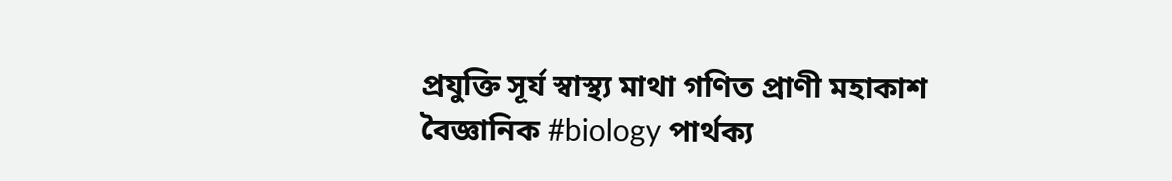প্রযুক্তি সূর্য স্বাস্থ্য মাথা গণিত প্রাণী মহাকাশ বৈজ্ঞানিক #biology পার্থক্য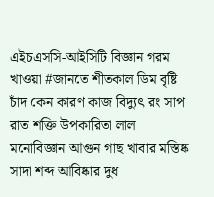এইচএসসি-আইসিটি বিজ্ঞান গরম খাওয়া #জানতে শীতকাল ডিম বৃষ্টি চাঁদ কেন কারণ কাজ বিদ্যুৎ রং সাপ রাত শক্তি উপকারিতা লাল মনোবিজ্ঞান আগুন গাছ খাবার মস্তিষ্ক সাদা শব্দ আবিষ্কার দুধ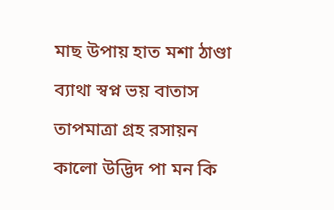মাছ উপায় হাত মশা ঠাণ্ডা ব্যাথা স্বপ্ন ভয় বাতাস তাপমাত্রা গ্রহ রসায়ন কালো উদ্ভিদ পা মন কি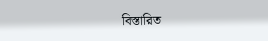বিস্তারিত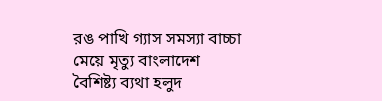রঙ পাখি গ্যাস সমস্যা বাচ্চা মেয়ে মৃত্যু বাংলাদেশ বৈশিষ্ট্য ব্যথা হলুদ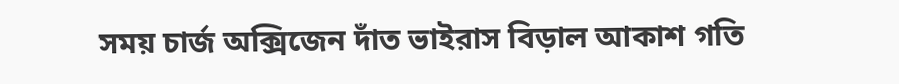সময় চার্জ অক্সিজেন দাঁত ভাইরাস বিড়াল আকাশ গতি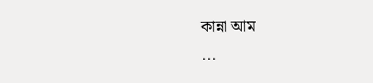কান্না আম
...